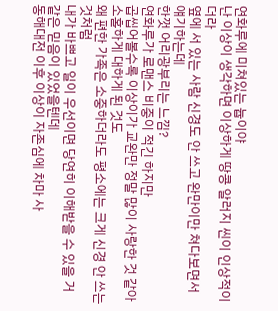연화루에 미쳐있는 늅이야
난 이상이 생각하면 이상하게 땅콩 알러지 씬이 인상적이더라
옆에 서 있는 사람 신경도 안 쓰고 완만이만 쳐다보면서 얘기하는데
한껏 어리광부리는 느낌?
연화루가 로맨스 비중이 적긴 하지만
곱씹어볼수록 이상이가 교완만 정말 많이 사랑한 것 같아
소홀하게 대하게 된 것도
왜 편한 가족은 소중하더라도 평소에는 크게 신경 안 쓰는 것처럼
내가 바쁘고 일이 우선이면 당연히 이해받을 수 있을 거 같은 믿음이 있었을텐데
동해대전 이후 이상이 자존심에 차마 사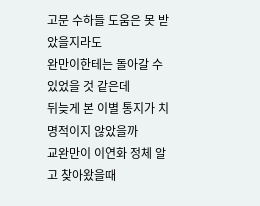고문 수하들 도움은 못 받았을지라도
완만이한테는 돌아갈 수 있었을 것 같은데
뒤늦게 본 이별 통지가 치명적이지 않았을까
교완만이 이연화 정체 알고 찾아왔을때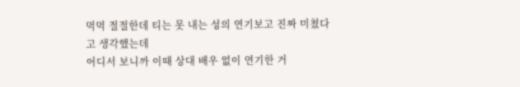먹먹 절절한데 티는 못 내는 성의 연기보고 진짜 미쳤다고 생각했는데
어디서 보니까 이때 상대 배우 없이 연기한 거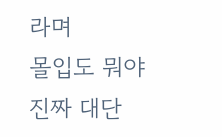라며
몰입도 뭐야 진짜 대단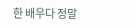한 배우다 정말